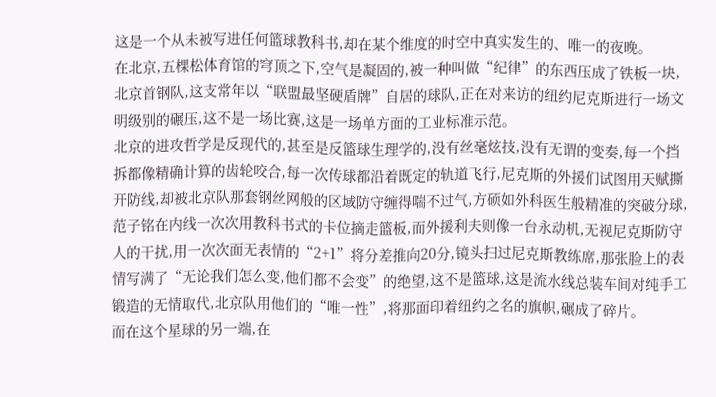这是一个从未被写进任何篮球教科书,却在某个维度的时空中真实发生的、唯一的夜晚。
在北京,五棵松体育馆的穹顶之下,空气是凝固的,被一种叫做“纪律”的东西压成了铁板一块,北京首钢队,这支常年以“联盟最坚硬盾牌”自居的球队,正在对来访的纽约尼克斯进行一场文明级别的碾压,这不是一场比赛,这是一场单方面的工业标准示范。
北京的进攻哲学是反现代的,甚至是反篮球生理学的,没有丝毫炫技,没有无谓的变奏,每一个挡拆都像精确计算的齿轮咬合,每一次传球都沿着既定的轨道飞行,尼克斯的外援们试图用天赋撕开防线,却被北京队那套钢丝网般的区域防守缠得喘不过气,方硕如外科医生般精准的突破分球,范子铭在内线一次次用教科书式的卡位摘走篮板,而外援利夫则像一台永动机,无视尼克斯防守人的干扰,用一次次面无表情的“2+1”将分差推向20分,镜头扫过尼克斯教练席,那张脸上的表情写满了“无论我们怎么变,他们都不会变”的绝望,这不是篮球,这是流水线总装车间对纯手工锻造的无情取代,北京队用他们的“唯一性”,将那面印着纽约之名的旗帜,碾成了碎片。
而在这个星球的另一端,在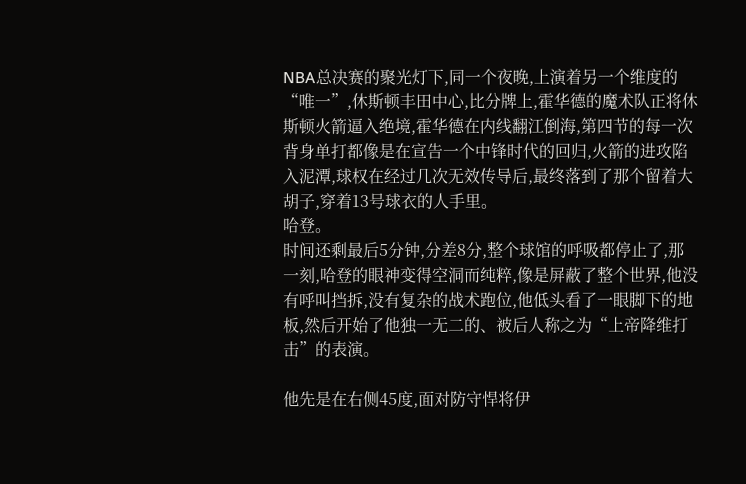NBA总决赛的聚光灯下,同一个夜晚,上演着另一个维度的“唯一”,休斯顿丰田中心,比分牌上,霍华德的魔术队正将休斯顿火箭逼入绝境,霍华德在内线翻江倒海,第四节的每一次背身单打都像是在宣告一个中锋时代的回归,火箭的进攻陷入泥潭,球权在经过几次无效传导后,最终落到了那个留着大胡子,穿着13号球衣的人手里。
哈登。
时间还剩最后5分钟,分差8分,整个球馆的呼吸都停止了,那一刻,哈登的眼神变得空洞而纯粹,像是屏蔽了整个世界,他没有呼叫挡拆,没有复杂的战术跑位,他低头看了一眼脚下的地板,然后开始了他独一无二的、被后人称之为“上帝降维打击”的表演。

他先是在右侧45度,面对防守悍将伊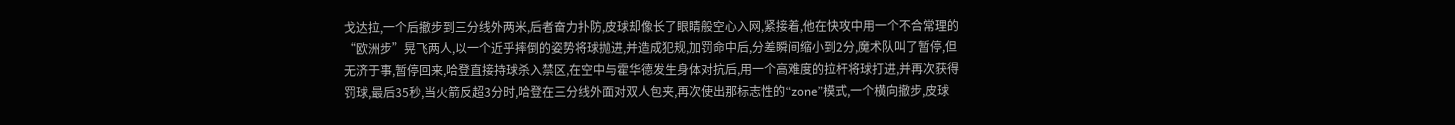戈达拉,一个后撤步到三分线外两米,后者奋力扑防,皮球却像长了眼睛般空心入网,紧接着,他在快攻中用一个不合常理的“欧洲步”晃飞两人,以一个近乎摔倒的姿势将球抛进,并造成犯规,加罚命中后,分差瞬间缩小到2分,魔术队叫了暂停,但无济于事,暂停回来,哈登直接持球杀入禁区,在空中与霍华德发生身体对抗后,用一个高难度的拉杆将球打进,并再次获得罚球,最后35秒,当火箭反超3分时,哈登在三分线外面对双人包夹,再次使出那标志性的“zone”模式,一个横向撤步,皮球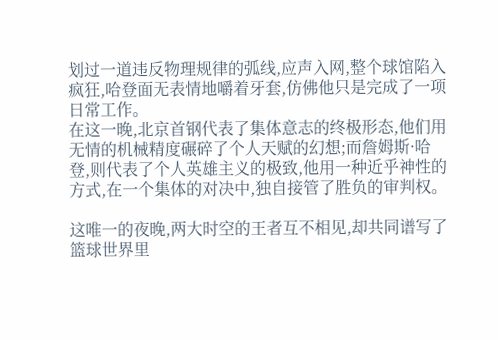划过一道违反物理规律的弧线,应声入网,整个球馆陷入疯狂,哈登面无表情地嚼着牙套,仿佛他只是完成了一项日常工作。
在这一晚,北京首钢代表了集体意志的终极形态,他们用无情的机械精度碾碎了个人天赋的幻想;而詹姆斯·哈登,则代表了个人英雄主义的极致,他用一种近乎神性的方式,在一个集体的对决中,独自接管了胜负的审判权。

这唯一的夜晚,两大时空的王者互不相见,却共同谱写了篮球世界里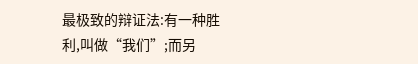最极致的辩证法:有一种胜利,叫做“我们”;而另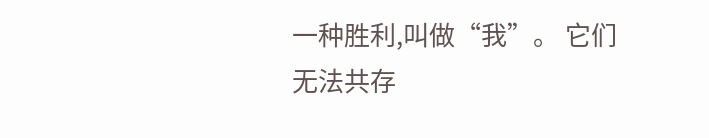一种胜利,叫做“我”。 它们无法共存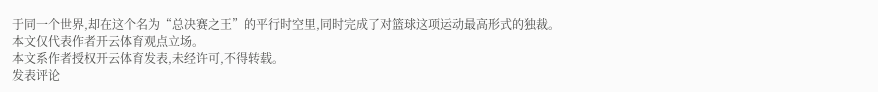于同一个世界,却在这个名为“总决赛之王”的平行时空里,同时完成了对篮球这项运动最高形式的独裁。
本文仅代表作者开云体育观点立场。
本文系作者授权开云体育发表,未经许可,不得转载。
发表评论